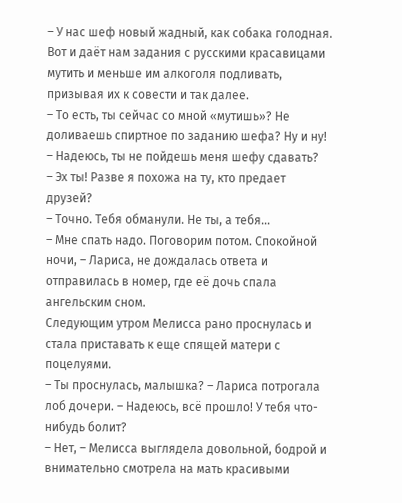– У нас шеф новый жадный, как собака голодная. Вот и даёт нам задания с русскими красавицами мутить и меньше им алкоголя подливать, призывая их к совести и так далее.
– То есть, ты сейчас со мной «мутишь»? Не доливаешь спиртное по заданию шефа? Ну и ну!
– Надеюсь, ты не пойдешь меня шефу сдавать?
– Эх ты! Разве я похожа на ту, кто предает друзей?
– Точно. Тебя обманули. Не ты, а тебя…
– Мне спать надо. Поговорим потом. Спокойной ночи, – Лариса, не дождалась ответа и отправилась в номер, где её дочь спала ангельским сном.
Следующим утром Мелисса рано проснулась и стала приставать к еще спящей матери с поцелуями.
– Ты проснулась, малышка? – Лариса потрогала лоб дочери. – Надеюсь, всё прошло! У тебя что-нибудь болит?
– Нет, – Мелисса выглядела довольной, бодрой и внимательно смотрела на мать красивыми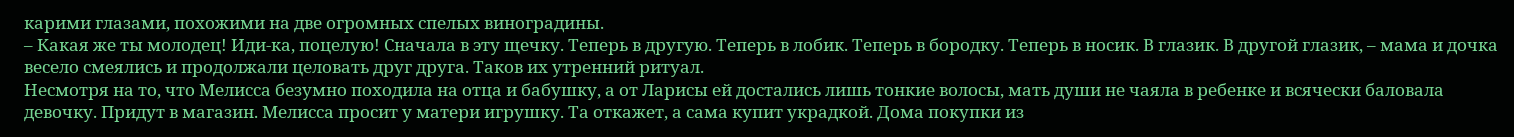карими глазами, похожими на две огромных спелых виноградины.
– Какая же ты молодец! Иди-ка, поцелую! Сначала в эту щечку. Теперь в другую. Теперь в лобик. Теперь в бородку. Теперь в носик. В глазик. В другой глазик, – мама и дочка весело смеялись и продолжали целовать друг друга. Таков их утренний ритуал.
Несмотря на то, что Мелисса безумно походила на отца и бабушку, а от Ларисы ей достались лишь тонкие волосы, мать души не чаяла в ребенке и всячески баловала девочку. Придут в магазин. Мелисса просит у матери игрушку. Та откажет, а сама купит украдкой. Дома покупки из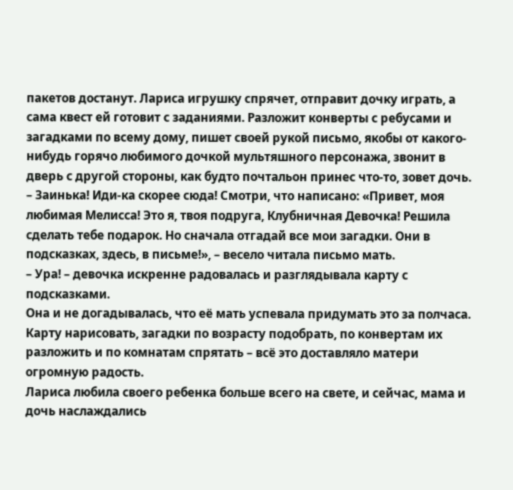пакетов достанут. Лариса игрушку спрячет, отправит дочку играть, а сама квест ей готовит с заданиями. Разложит конверты с ребусами и загадками по всему дому, пишет своей рукой письмо, якобы от какого-нибудь горячо любимого дочкой мультяшного персонажа, звонит в дверь с другой стороны, как будто почтальон принес что-то, зовет дочь.
– Заинька! Иди-ка скорее сюда! Смотри, что написано: «Привет, моя любимая Мелисса! Это я, твоя подруга, Клубничная Девочка! Решила сделать тебе подарок. Но сначала отгадай все мои загадки. Они в подсказках, здесь, в письме!», – весело читала письмо мать.
– Ура! – девочка искренне радовалась и разглядывала карту с подсказками.
Она и не догадывалась, что её мать успевала придумать это за полчаса. Карту нарисовать, загадки по возрасту подобрать, по конвертам их разложить и по комнатам спрятать – всё это доставляло матери огромную радость.
Лариса любила своего ребенка больше всего на свете, и сейчас, мама и дочь наслаждались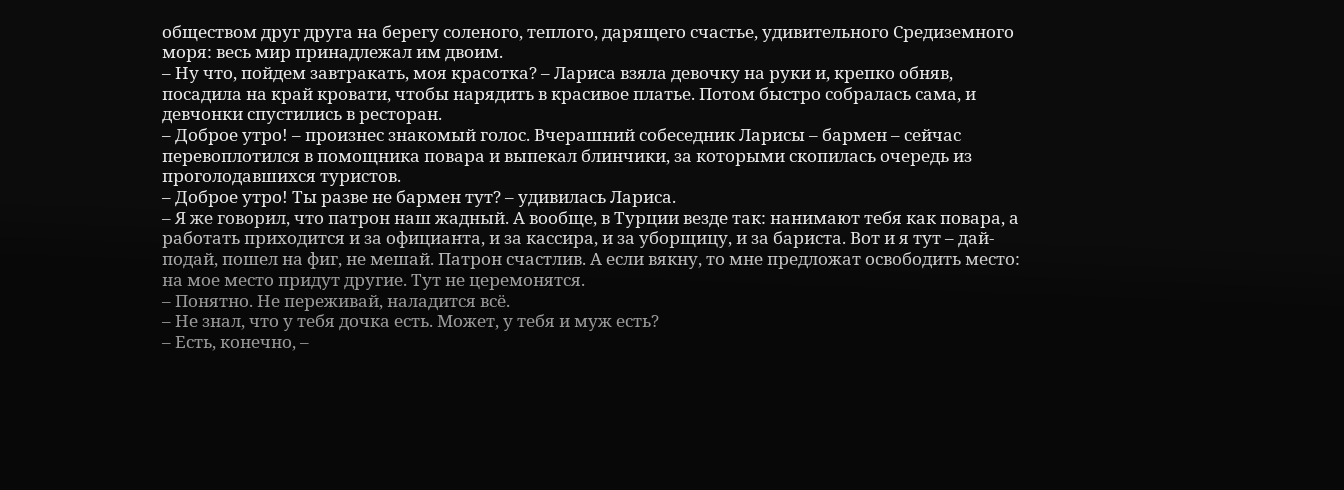обществом друг друга на берегу соленого, теплого, дарящего счастье, удивительного Средиземного моря: весь мир принадлежал им двоим.
– Ну что, пойдем завтракать, моя красотка? – Лариса взяла девочку на руки и, крепко обняв, посадила на край кровати, чтобы нарядить в красивое платье. Потом быстро собралась сама, и девчонки спустились в ресторан.
– Доброе утро! – произнес знакомый голос. Вчерашний собеседник Ларисы – бармен – сейчас перевоплотился в помощника повара и выпекал блинчики, за которыми скопилась очередь из проголодавшихся туристов.
– Доброе утро! Ты разве не бармен тут? – удивилась Лариса.
– Я же говорил, что патрон наш жадный. А вообще, в Турции везде так: нанимают тебя как повара, а работать приходится и за официанта, и за кассира, и за уборщицу, и за бариста. Вот и я тут – дай-подай, пошел на фиг, не мешай. Патрон счастлив. А если вякну, то мне предложат освободить место: на мое место придут другие. Тут не церемонятся.
– Понятно. Не переживай, наладится всё.
– Не знал, что у тебя дочка есть. Может, у тебя и муж есть?
– Есть, конечно, –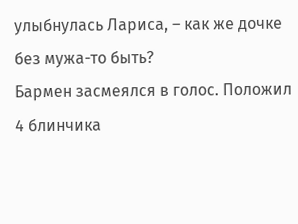улыбнулась Лариса, – как же дочке без мужа-то быть?
Бармен засмеялся в голос. Положил 4 блинчика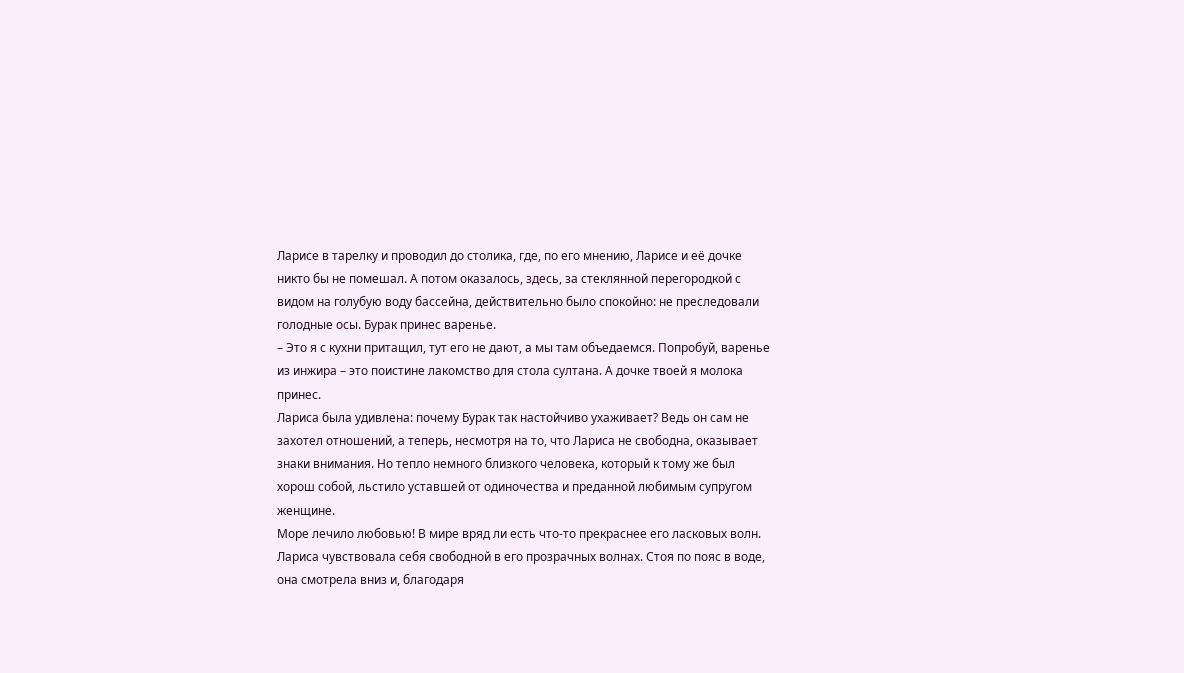Ларисе в тарелку и проводил до столика, где, по его мнению, Ларисе и её дочке никто бы не помешал. А потом оказалось, здесь, за стеклянной перегородкой с видом на голубую воду бассейна, действительно было спокойно: не преследовали голодные осы. Бурак принес варенье.
– Это я с кухни притащил, тут его не дают, а мы там объедаемся. Попробуй, варенье из инжира – это поистине лакомство для стола султана. А дочке твоей я молока принес.
Лариса была удивлена: почему Бурак так настойчиво ухаживает? Ведь он сам не захотел отношений, а теперь, несмотря на то, что Лариса не свободна, оказывает знаки внимания. Но тепло немного близкого человека, который к тому же был хорош собой, льстило уставшей от одиночества и преданной любимым супругом женщине.
Море лечило любовью! В мире вряд ли есть что-то прекраснее его ласковых волн. Лариса чувствовала себя свободной в его прозрачных волнах. Стоя по пояс в воде, она смотрела вниз и, благодаря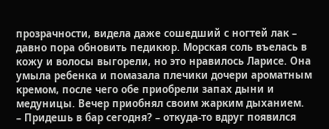прозрачности, видела даже сошедший с ногтей лак – давно пора обновить педикюр. Морская соль въелась в кожу и волосы выгорели, но это нравилось Ларисе. Она умыла ребенка и помазала плечики дочери ароматным кремом, после чего обе приобрели запах дыни и медуницы. Вечер приобнял своим жарким дыханием.
– Придешь в бар сегодня? – откуда-то вдруг появился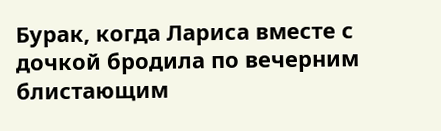Бурак, когда Лариса вместе с дочкой бродила по вечерним блистающим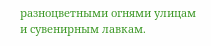разноцветными огнями улицам и сувенирным лавкам.